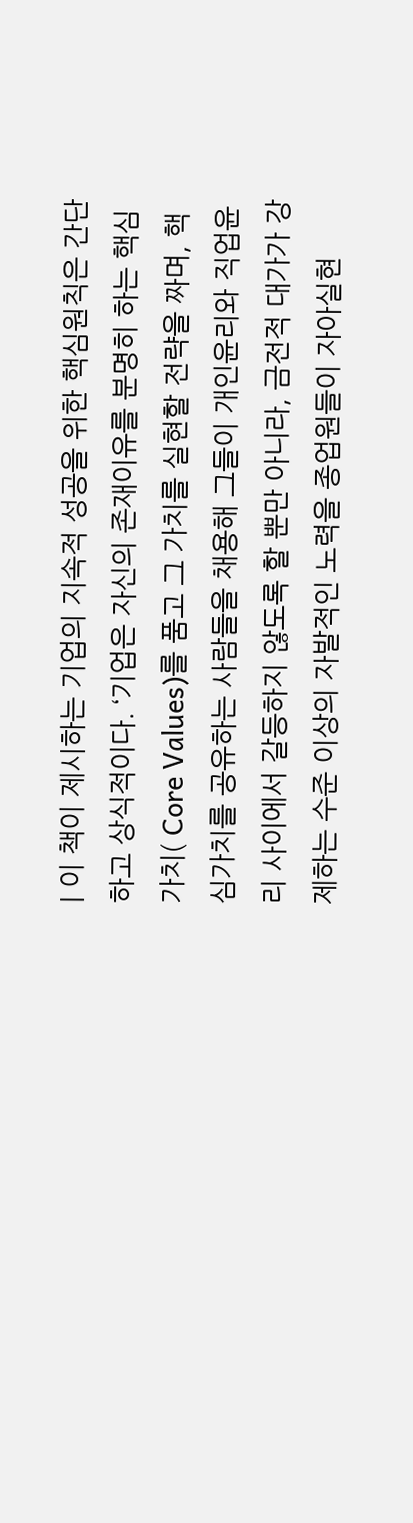| 이 책이 제시하는 기업의 지속적 성공을 위한 핵심원칙은 간단하고 상식적이다. ‘기업은 자신의 존재이유를 분명히 하는 핵심가치( Core Values)를 품고 그 가치를 실현할 전략을 짜며, 핵심가치를 공유하는 사람들을 채용해 그들이 개인윤리와 직업윤리 사이에서 갈등하지 않도록 할 뿐만 아니라, 금전적 대가가 강제하는 수준 이상의 자발적인 노력을 종업원들이 자아실현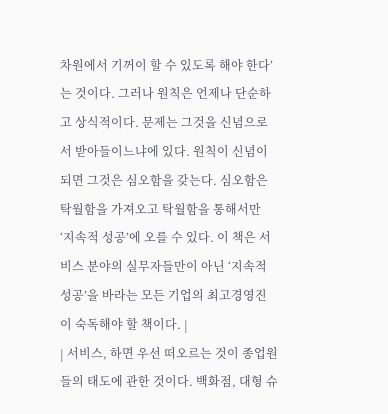차원에서 기꺼이 할 수 있도록 해야 한다’는 것이다. 그러나 원칙은 언제나 단순하고 상식적이다. 문제는 그것을 신념으로서 받아들이느냐에 있다. 원칙이 신념이 되면 그것은 심오함을 갖는다. 심오함은 탁월함을 가져오고 탁월함을 통해서만 ‘지속적 성공’에 오를 수 있다. 이 책은 서비스 분야의 실무자들만이 아닌 ‘지속적 성공’을 바라는 모든 기업의 최고경영진이 숙독해야 할 책이다. |
| 서비스, 하면 우선 떠오르는 것이 종업원들의 태도에 관한 것이다. 백화점, 대형 슈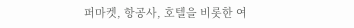퍼마켓, 항공사, 호텔을 비롯한 여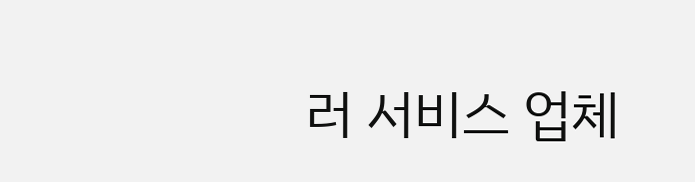러 서비스 업체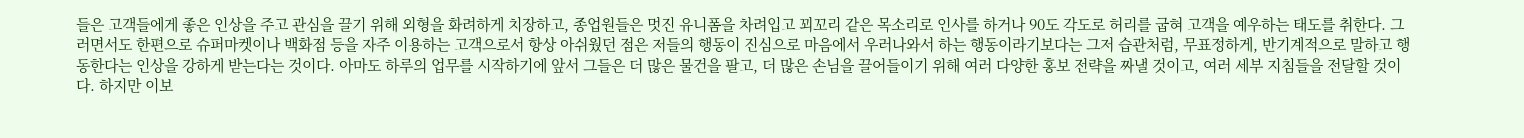들은 고객들에게 좋은 인상을 주고 관심을 끌기 위해 외형을 화려하게 치장하고, 종업원들은 멋진 유니폼을 차려입고 꾀꼬리 같은 목소리로 인사를 하거나 90도 각도로 허리를 굽혀 고객을 예우하는 태도를 취한다. 그러면서도 한편으로 슈퍼마켓이나 백화점 등을 자주 이용하는 고객으로서 항상 아쉬웠던 점은 저들의 행동이 진심으로 마음에서 우러나와서 하는 행동이라기보다는 그저 습관처럼, 무표정하게, 반기계적으로 말하고 행동한다는 인상을 강하게 받는다는 것이다. 아마도 하루의 업무를 시작하기에 앞서 그들은 더 많은 물건을 팔고, 더 많은 손님을 끌어들이기 위해 여러 다양한 홍보 전략을 짜낼 것이고, 여러 세부 지침들을 전달할 것이다. 하지만 이보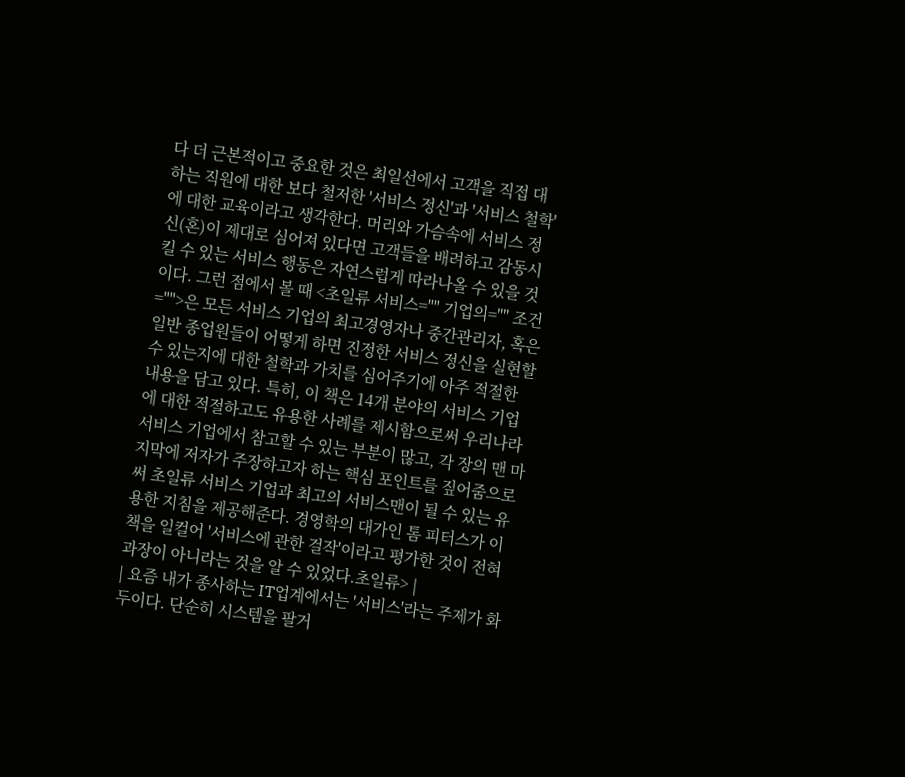다 더 근본적이고 중요한 것은 최일선에서 고객을 직접 대하는 직원에 대한 보다 철저한 '서비스 정신'과 '서비스 철학'에 대한 교육이라고 생각한다. 머리와 가슴속에 서비스 정신(혼)이 제대로 심어져 있다면 고객들을 배려하고 감동시킬 수 있는 서비스 행동은 자연스럽게 따라나올 수 있을 것이다. 그런 점에서 볼 때 <초일류 서비스="" 기업의="" 조건="">은 모든 서비스 기업의 최고경영자나 중간관리자, 혹은 일반 종업원들이 어떻게 하면 진정한 서비스 정신을 실현할 수 있는지에 대한 철학과 가치를 심어주기에 아주 적절한 내용을 담고 있다. 특히, 이 책은 14개 분야의 서비스 기업에 대한 적절하고도 유용한 사례를 제시함으로써 우리나라 서비스 기업에서 참고할 수 있는 부분이 많고, 각 장의 맨 마지막에 저자가 주장하고자 하는 핵심 포인트를 짚어줌으로써 초일류 서비스 기업과 최고의 서비스맨이 될 수 있는 유용한 지침을 제공해준다. 경영학의 대가인 톰 피터스가 이 책을 일컬어 '서비스에 관한 걸작'이라고 평가한 것이 전혀 과장이 아니라는 것을 알 수 있었다.초일류> |
| 요즘 내가 종사하는 IT업계에서는 '서비스'라는 주제가 화두이다. 단순히 시스템을 팔거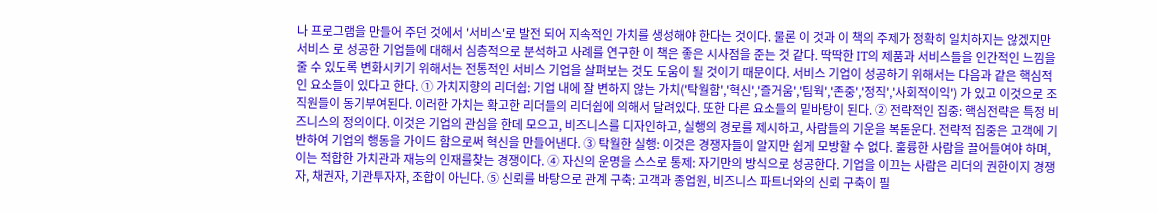나 프로그램을 만들어 주던 것에서 '서비스'로 발전 되어 지속적인 가치를 생성해야 한다는 것이다. 물론 이 것과 이 책의 주제가 정확히 일치하지는 않겠지만 서비스 로 성공한 기업들에 대해서 심층적으로 분석하고 사례를 연구한 이 책은 좋은 시사점을 준는 것 같다. 딱딱한 IT의 제품과 서비스들을 인간적인 느낌을 줄 수 있도록 변화시키기 위해서는 전통적인 서비스 기업을 살펴보는 것도 도움이 될 것이기 때문이다. 서비스 기업이 성공하기 위해서는 다음과 같은 핵심적인 요소들이 있다고 한다. ① 가치지향의 리더쉽: 기업 내에 잘 변하지 않는 가치('탁월함','혁신','즐거움','팀웍','존중','정직','사회적이익') 가 있고 이것으로 조직원들이 동기부여된다. 이러한 가치는 확고한 리더들의 리더쉽에 의해서 달려있다. 또한 다른 요소들의 밑바탕이 된다. ② 전략적인 집중: 핵심전략은 특정 비즈니스의 정의이다. 이것은 기업의 관심을 한데 모으고, 비즈니스를 디자인하고, 실행의 경로를 제시하고, 사람들의 기운을 복돋운다. 전략적 집중은 고객에 기반하여 기업의 행동을 가이드 함으로써 혁신을 만들어낸다. ③ 탁월한 실행: 이것은 경쟁자들이 알지만 쉽게 모방할 수 없다. 훌륭한 사람을 끌어들여야 하며, 이는 적합한 가치관과 재능의 인재를찾는 경쟁이다. ④ 자신의 운명을 스스로 통제: 자기만의 방식으로 성공한다. 기업을 이끄는 사람은 리더의 권한이지 경쟁자, 채권자, 기관투자자, 조합이 아닌다. ⑤ 신뢰를 바탕으로 관계 구축: 고객과 종업원, 비즈니스 파트너와의 신뢰 구축이 필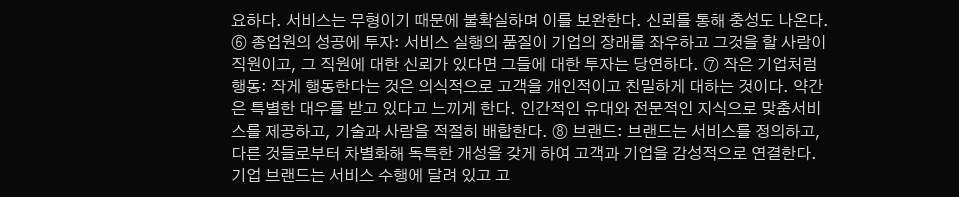요하다. 서비스는 무형이기 때문에 불확실하며 이를 보완한다. 신뢰를 통해 충성도 나온다. ⑥ 종업원의 성공에 투자: 서비스 실행의 품질이 기업의 장래를 좌우하고 그것을 할 사람이 직원이고, 그 직원에 대한 신뢰가 있다면 그들에 대한 투자는 당연하다. ⑦ 작은 기업처럼 행동: 작게 행동한다는 것은 의식적으로 고객을 개인적이고 친밀하게 대하는 것이다. 약간은 특별한 대우를 받고 있다고 느끼게 한다. 인간적인 유대와 전문적인 지식으로 맞춤서비스를 제공하고, 기술과 사람을 적절히 배합한다. ⑧ 브랜드: 브랜드는 서비스를 정의하고, 다른 것들로부터 차별화해 독특한 개성을 갖게 하여 고객과 기업을 감성적으로 연결한다. 기업 브랜드는 서비스 수행에 달려 있고 고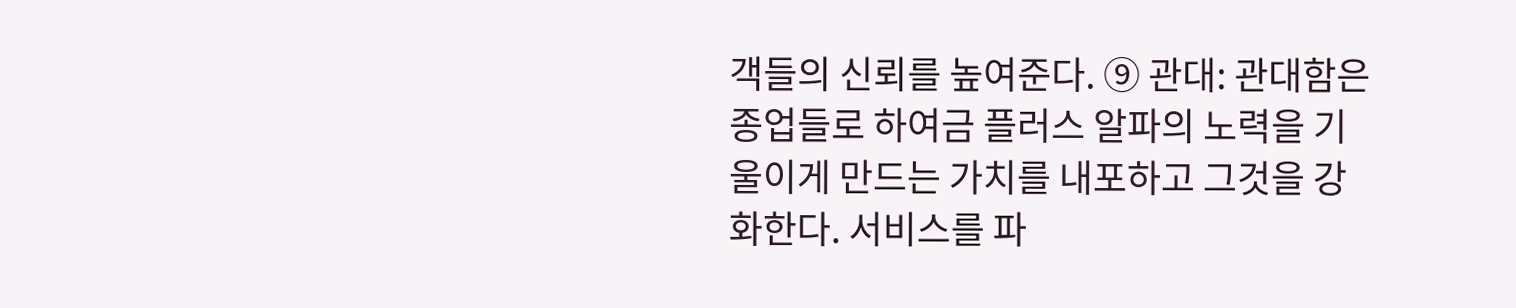객들의 신뢰를 높여준다. ⑨ 관대: 관대함은 종업들로 하여금 플러스 알파의 노력을 기울이게 만드는 가치를 내포하고 그것을 강화한다. 서비스를 파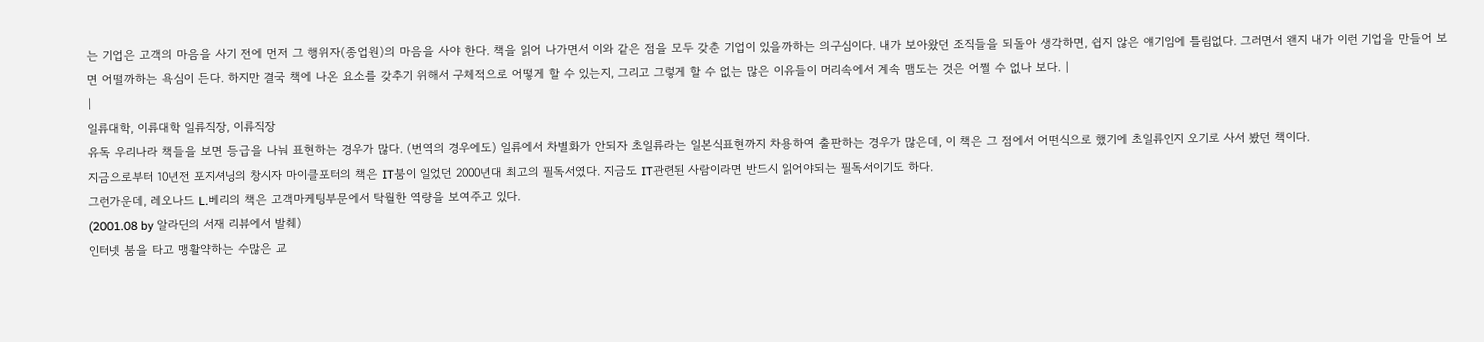는 기업은 고객의 마음을 사기 전에 먼저 그 행위자(종업원)의 마음을 사야 한다. 책을 읽어 나가면서 이와 같은 점을 모두 갖춘 기업이 있을까하는 의구심이다. 내가 보아왔던 조직들을 되돌아 생각하면, 쉽지 않은 얘기임에 틀림없다. 그러면서 왠지 내가 이런 기업을 만들어 보면 어떨까하는 욕심이 든다. 하지만 결국 책에 나온 요소를 갖추기 위해서 구체적으로 어떻게 할 수 있는지, 그리고 그렇게 할 수 없는 많은 이유들이 머리속에서 계속 맴도는 것은 어쩔 수 없나 보다. |
|
일류대학, 이류대학 일류직장, 이류직장
유독 우리나라 책들을 보면 등급을 나눠 표현하는 경우가 많다. (번역의 경우에도) 일류에서 차별화가 안되자 초일류라는 일본식표현까지 차용하여 출판하는 경우가 많은데, 이 책은 그 점에서 어떤식으로 했기에 초일류인지 오기로 사서 봤던 책이다.
지금으로부터 10년전 포지셔닝의 창시자 마이클포터의 책은 IT붐이 일었던 2000년대 최고의 필독서였다. 지금도 IT관련된 사람이라면 반드시 읽어야되는 필독서이기도 하다.
그런가운데, 레오나드 L.베리의 책은 고객마케팅부문에서 탁월한 역량을 보여주고 있다.
(2001.08 by 알라딘의 서재 리뷰에서 발췌)
인터넷 붐을 타고 맹활약하는 수많은 교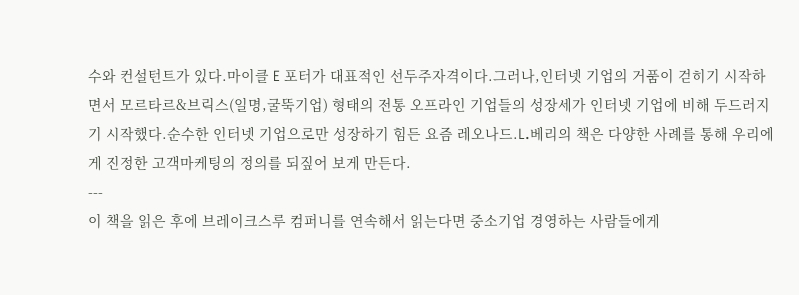수와 컨설턴트가 있다.마이클 E 포터가 대표적인 선두주자격이다.그러나,인터넷 기업의 거품이 걷히기 시작하면서 모르타르&브릭스(일명,굴뚝기업) 형태의 전통 오프라인 기업들의 성장세가 인터넷 기업에 비해 두드러지기 시작했다.순수한 인터넷 기업으로만 성장하기 힘든 요즘 레오나드.L.베리의 책은 다양한 사례를 통해 우리에게 진정한 고객마케팅의 정의를 되짚어 보게 만든다.
---
이 책을 읽은 후에 브레이크스루 컴퍼니를 연속해서 읽는다면 중소기업 경영하는 사람들에게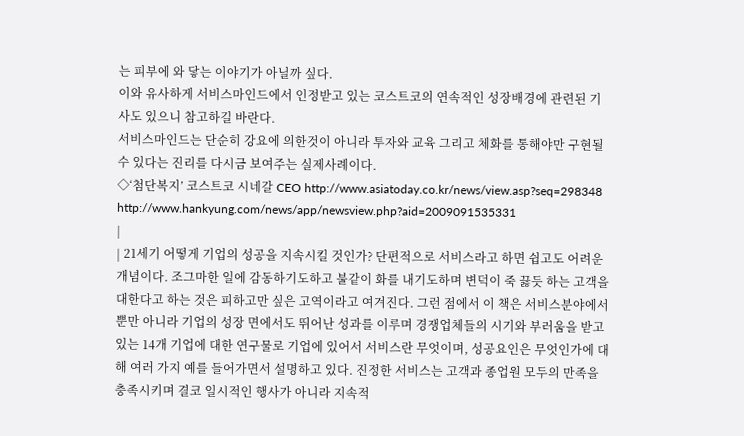는 피부에 와 닿는 이야기가 아닐까 싶다.
이와 유사하게 서비스마인드에서 인정받고 있는 코스트코의 연속적인 성장배경에 관련된 기사도 있으니 참고하길 바란다.
서비스마인드는 단순히 강요에 의한것이 아니라 투자와 교육 그리고 체화를 통해야만 구현될 수 있다는 진리를 다시금 보여주는 실제사례이다.
◇‘첨단복지’ 코스트코 시네갈 CEO http://www.asiatoday.co.kr/news/view.asp?seq=298348
http://www.hankyung.com/news/app/newsview.php?aid=2009091535331
|
| 21세기 어떻게 기업의 성공을 지속시킬 것인가? 단편적으로 서비스라고 하면 쉽고도 어려운 개념이다. 조그마한 일에 감동하기도하고 불같이 화를 내기도하며 변덕이 죽 끓듯 하는 고객을 대한다고 하는 것은 피하고만 싶은 고역이라고 여겨진다. 그런 점에서 이 책은 서비스분야에서 뿐만 아니라 기업의 성장 면에서도 뛰어난 성과를 이루며 경쟁업체들의 시기와 부러움을 받고 있는 14개 기업에 대한 연구물로 기업에 있어서 서비스란 무엇이며, 성공요인은 무엇인가에 대해 여러 가지 예를 들어가면서 설명하고 있다. 진정한 서비스는 고객과 종업원 모두의 만족을 충족시키며 결코 일시적인 행사가 아니라 지속적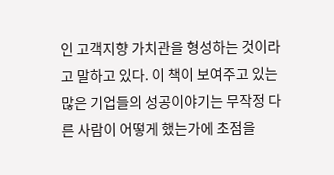인 고객지향 가치관을 형성하는 것이라고 말하고 있다. 이 책이 보여주고 있는 많은 기업들의 성공이야기는 무작정 다른 사람이 어떻게 했는가에 초점을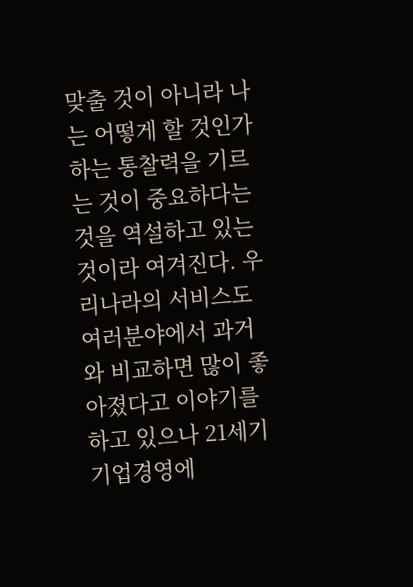맞출 것이 아니라 나는 어떻게 할 것인가 하는 통찰력을 기르는 것이 중요하다는 것을 역설하고 있는 것이라 여겨진다. 우리나라의 서비스도 여러분야에서 과거와 비교하면 많이 좋아졌다고 이야기를 하고 있으나 21세기 기업경영에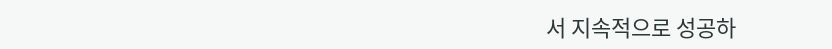서 지속적으로 성공하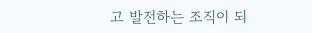고 발전하는 조직이 되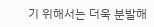기 위해서는 더욱 분발해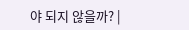야 되지 않을까? |